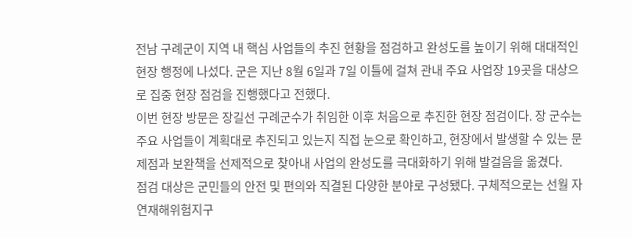전남 구례군이 지역 내 핵심 사업들의 추진 현황을 점검하고 완성도를 높이기 위해 대대적인 현장 행정에 나섰다. 군은 지난 8월 6일과 7일 이틀에 걸쳐 관내 주요 사업장 19곳을 대상으로 집중 현장 점검을 진행했다고 전했다.
이번 현장 방문은 장길선 구례군수가 취임한 이후 처음으로 추진한 현장 점검이다. 장 군수는 주요 사업들이 계획대로 추진되고 있는지 직접 눈으로 확인하고, 현장에서 발생할 수 있는 문제점과 보완책을 선제적으로 찾아내 사업의 완성도를 극대화하기 위해 발걸음을 옮겼다.
점검 대상은 군민들의 안전 및 편의와 직결된 다양한 분야로 구성됐다. 구체적으로는 선월 자연재해위험지구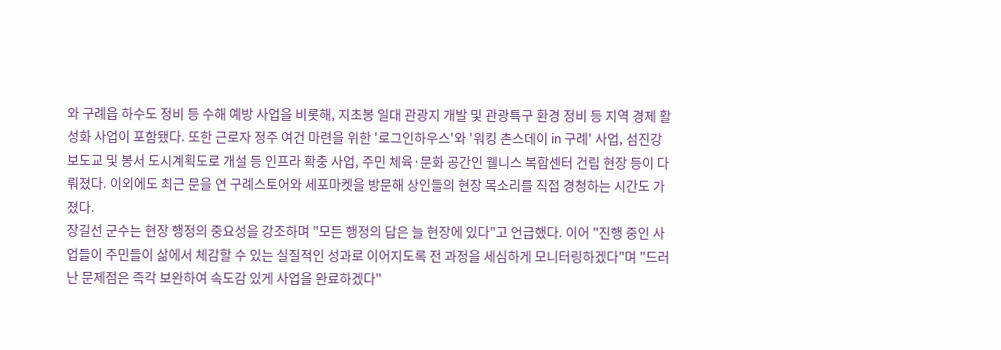와 구례읍 하수도 정비 등 수해 예방 사업을 비롯해, 지초봉 일대 관광지 개발 및 관광특구 환경 정비 등 지역 경제 활성화 사업이 포함됐다. 또한 근로자 정주 여건 마련을 위한 '로그인하우스'와 '워킹 촌스데이 in 구례' 사업, 섬진강 보도교 및 봉서 도시계획도로 개설 등 인프라 확충 사업, 주민 체육·문화 공간인 웰니스 복합센터 건립 현장 등이 다뤄졌다. 이외에도 최근 문을 연 구례스토어와 세포마켓을 방문해 상인들의 현장 목소리를 직접 경청하는 시간도 가졌다.
장길선 군수는 현장 행정의 중요성을 강조하며 "모든 행정의 답은 늘 현장에 있다"고 언급했다. 이어 "진행 중인 사업들이 주민들이 삶에서 체감할 수 있는 실질적인 성과로 이어지도록 전 과정을 세심하게 모니터링하겠다"며 "드러난 문제점은 즉각 보완하여 속도감 있게 사업을 완료하겠다"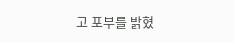고 포부를 밝혔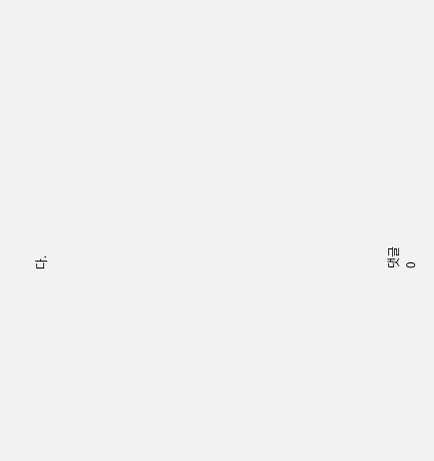다.



















댓글
0